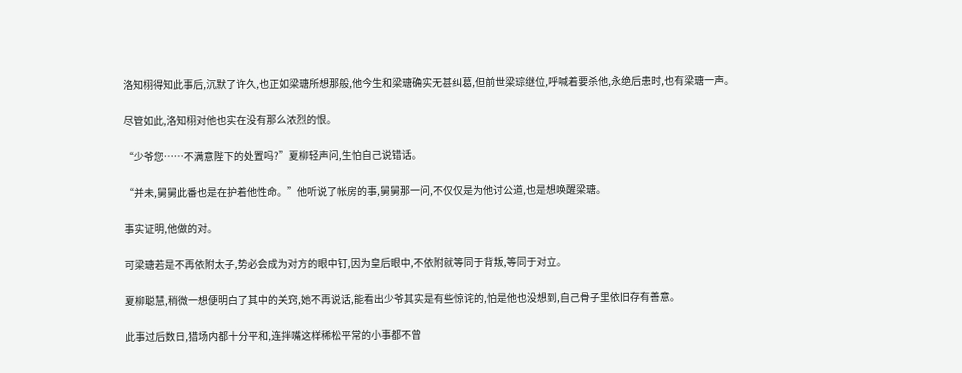洛知栩得知此事后,沉默了许久,也正如梁瑭所想那般,他今生和梁瑭确实无甚纠葛,但前世梁琮继位,呼喊着要杀他,永绝后患时,也有梁瑭一声。

尽管如此,洛知栩对他也实在没有那么浓烈的恨。

“少爷您……不满意陛下的处置吗?”夏柳轻声问,生怕自己说错话。

“并未,舅舅此番也是在护着他性命。”他听说了帐房的事,舅舅那一问,不仅仅是为他讨公道,也是想唤醒梁瑭。

事实证明,他做的对。

可梁瑭若是不再依附太子,势必会成为对方的眼中钉,因为皇后眼中,不依附就等同于背叛,等同于对立。

夏柳聪慧,稍微一想便明白了其中的关窍,她不再说话,能看出少爷其实是有些惊诧的,怕是他也没想到,自己骨子里依旧存有善意。

此事过后数日,猎场内都十分平和,连拌嘴这样稀松平常的小事都不曾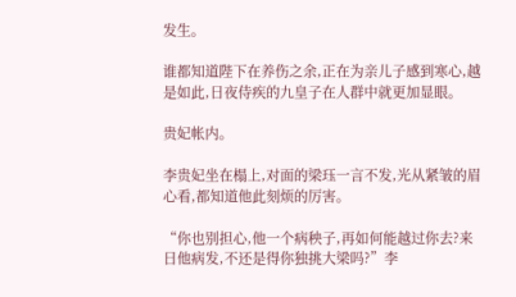发生。

谁都知道陛下在养伤之余,正在为亲儿子感到寒心,越是如此,日夜侍疾的九皇子在人群中就更加显眼。

贵妃帐内。

李贵妃坐在榻上,对面的梁珏一言不发,光从紧皱的眉心看,都知道他此刻烦的厉害。

“你也别担心,他一个病秧子,再如何能越过你去?来日他病发,不还是得你独挑大梁吗?”李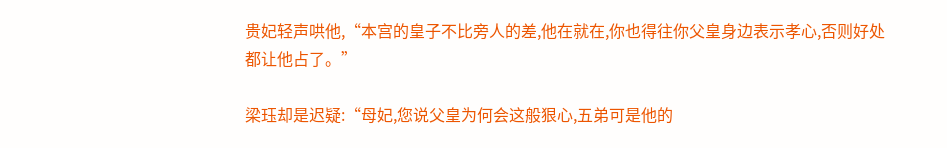贵妃轻声哄他,“本宫的皇子不比旁人的差,他在就在,你也得往你父皇身边表示孝心,否则好处都让他占了。”

梁珏却是迟疑:“母妃,您说父皇为何会这般狠心,五弟可是他的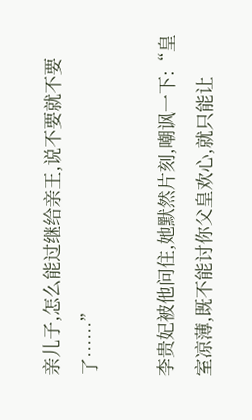亲儿子,怎么能过继给亲王,说不要就不要了……”

李贵妃被他问住,她默然片刻,嘲讽一下:“皇室凉薄,既不能讨你父皇欢心,就只能让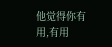他觉得你有用,有用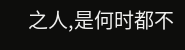之人,是何时都不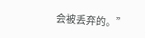会被丢弃的。”